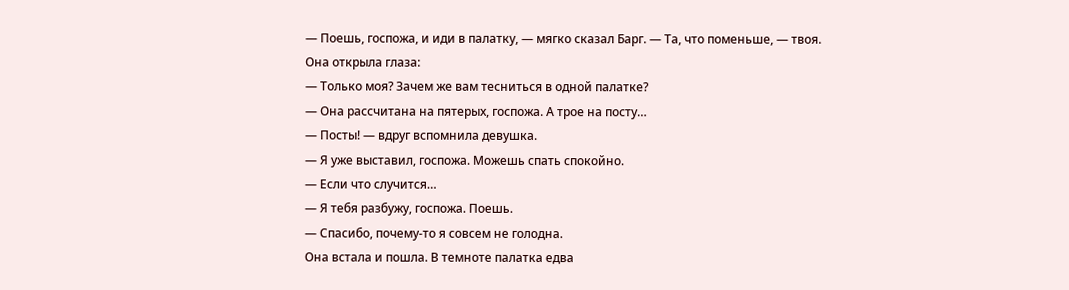— Поешь, госпожа, и иди в палатку, — мягко сказал Барг. — Та, что поменьше, — твоя.
Она открыла глаза:
— Только моя? Зачем же вам тесниться в одной палатке?
— Она рассчитана на пятерых, госпожа. А трое на посту…
— Посты! — вдруг вспомнила девушка.
— Я уже выставил, госпожа. Можешь спать спокойно.
— Если что случится…
— Я тебя разбужу, госпожа. Поешь.
— Спасибо, почему-то я совсем не голодна.
Она встала и пошла. В темноте палатка едва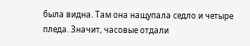была видна. Там она нащупала седло и четыре пледа. Значит, часовые отдали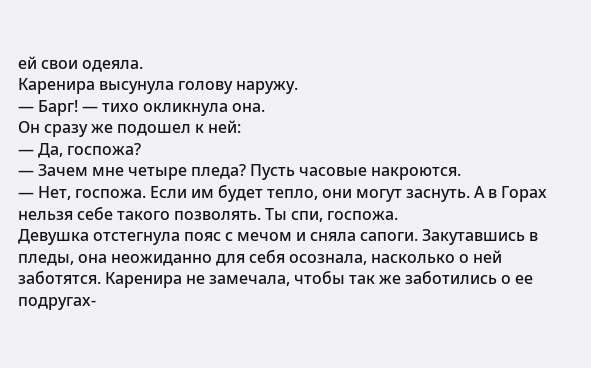ей свои одеяла.
Каренира высунула голову наружу.
— Барг! — тихо окликнула она.
Он сразу же подошел к ней:
— Да, госпожа?
— Зачем мне четыре пледа? Пусть часовые накроются.
— Нет, госпожа. Если им будет тепло, они могут заснуть. А в Горах нельзя себе такого позволять. Ты спи, госпожа.
Девушка отстегнула пояс с мечом и сняла сапоги. Закутавшись в пледы, она неожиданно для себя осознала, насколько о ней заботятся. Каренира не замечала, чтобы так же заботились о ее подругах-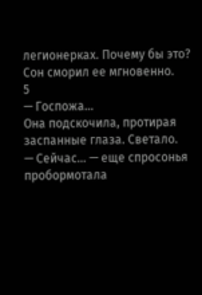легионерках. Почему бы это?
Сон сморил ее мгновенно.
5
— Госпожа…
Она подскочила, протирая заспанные глаза. Светало.
— Сейчас… — еще спросонья пробормотала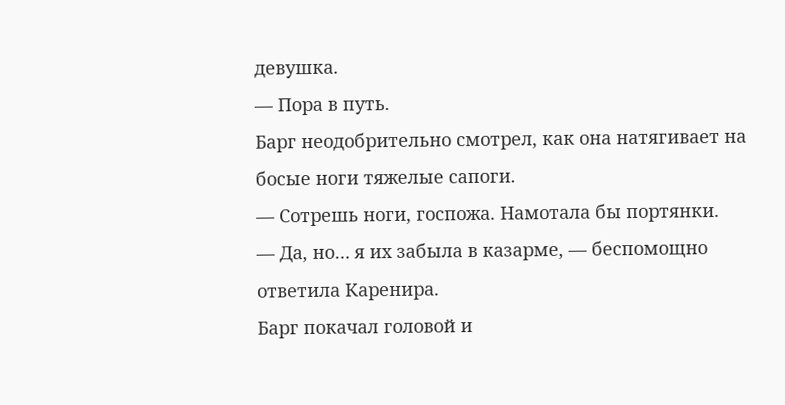девушка.
— Пора в путь.
Барг неодобрительно смотрел, как она натягивает на босые ноги тяжелые сапоги.
— Сотрешь ноги, госпожа. Намотала бы портянки.
— Да, но… я их забыла в казарме, — беспомощно ответила Каренира.
Барг покачал головой и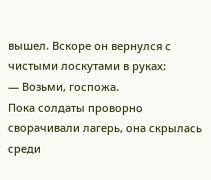вышел. Вскоре он вернулся с чистыми лоскутами в руках:
— Возьми, госпожа.
Пока солдаты проворно сворачивали лагерь, она скрылась среди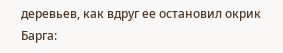деревьев, как вдруг ее остановил окрик Барга: